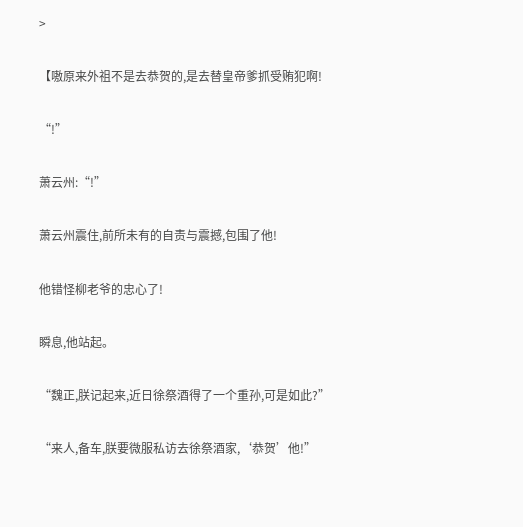>

【嗷原来外祖不是去恭贺的,是去替皇帝爹抓受贿犯啊!

“!”

萧云州:“!”

萧云州震住,前所未有的自责与震撼,包围了他!

他错怪柳老爷的忠心了!

瞬息,他站起。

“魏正,朕记起来,近日徐祭酒得了一个重孙,可是如此?”

“来人,备车,朕要微服私访去徐祭酒家,‘恭贺’他!”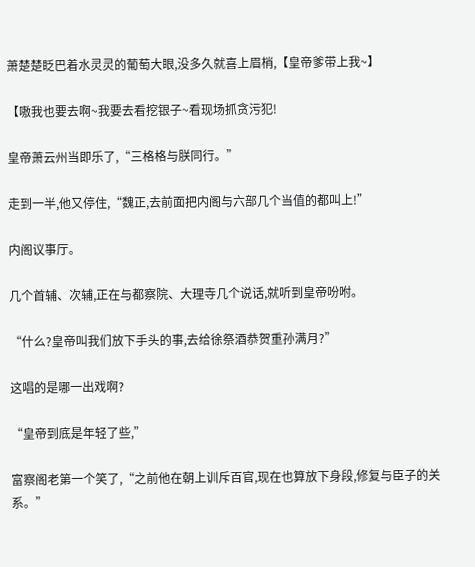萧楚楚眨巴着水灵灵的葡萄大眼,没多久就喜上眉梢,【皇帝爹带上我~】

【嗷我也要去啊~我要去看挖银子~看现场抓贪污犯!

皇帝萧云州当即乐了,“三格格与朕同行。”

走到一半,他又停住,“魏正,去前面把内阁与六部几个当值的都叫上!”

内阁议事厅。

几个首辅、次辅,正在与都察院、大理寺几个说话,就听到皇帝吩咐。

“什么?皇帝叫我们放下手头的事,去给徐祭酒恭贺重孙满月?”

这唱的是哪一出戏啊?

“皇帝到底是年轻了些,”

富察阁老第一个笑了,“之前他在朝上训斥百官,现在也算放下身段,修复与臣子的关系。”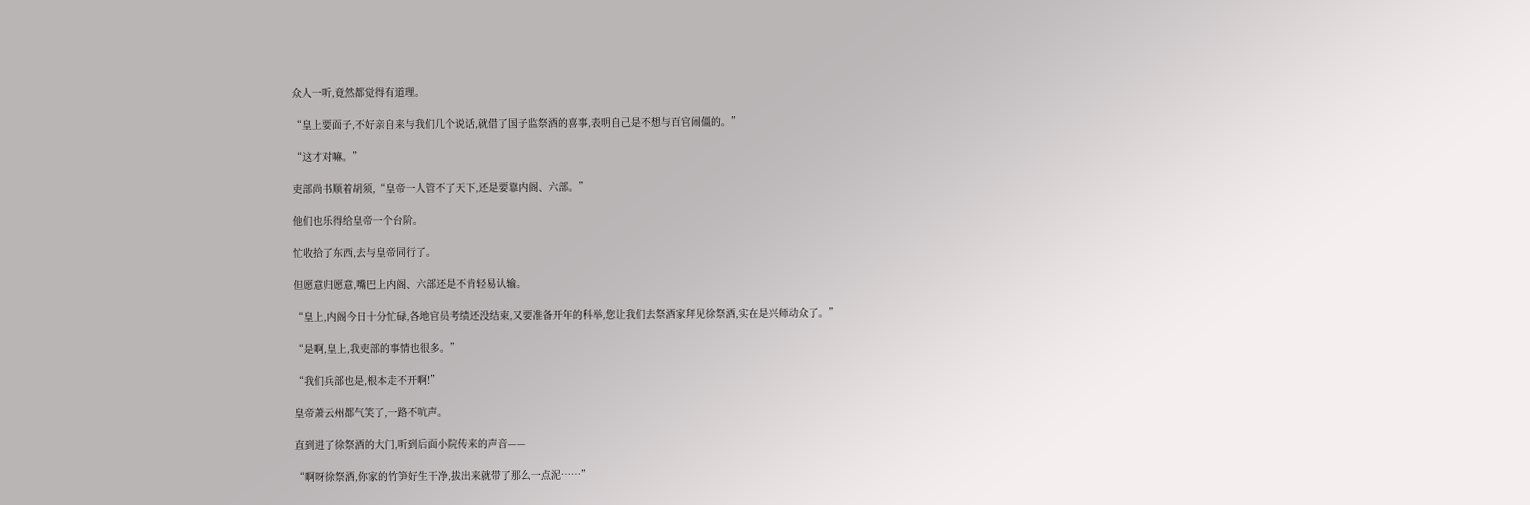众人一听,竟然都觉得有道理。

“皇上要面子,不好亲自来与我们几个说话,就借了国子监祭酒的喜事,表明自己是不想与百官闹僵的。”

“这才对嘛。”

吏部尚书顺着胡须,“皇帝一人管不了天下,还是要靠内阁、六部。”

他们也乐得给皇帝一个台阶。

忙收拾了东西,去与皇帝同行了。

但愿意归愿意,嘴巴上内阁、六部还是不肯轻易认输。

“皇上,内阁今日十分忙碌,各地官员考绩还没结束,又要准备开年的科举,您让我们去祭酒家拜见徐祭酒,实在是兴师动众了。”

“是啊,皇上,我吏部的事情也很多。”

“我们兵部也是,根本走不开啊!”

皇帝萧云州都气笑了,一路不吭声。

直到进了徐祭酒的大门,听到后面小院传来的声音——

“啊呀徐祭酒,你家的竹笋好生干净,拔出来就带了那么一点泥……”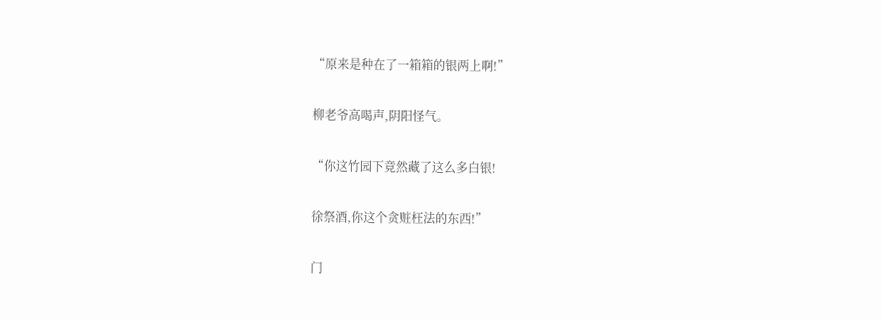“原来是种在了一箱箱的银两上啊!”

柳老爷高喝声,阴阳怪气。

“你这竹园下竟然藏了这么多白银!

徐祭酒,你这个贪赃枉法的东西!”

门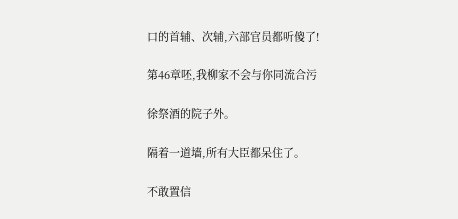口的首辅、次辅,六部官员都听傻了!

第46章呸,我柳家不会与你同流合污

徐祭酒的院子外。

隔着一道墙,所有大臣都呆住了。

不敢置信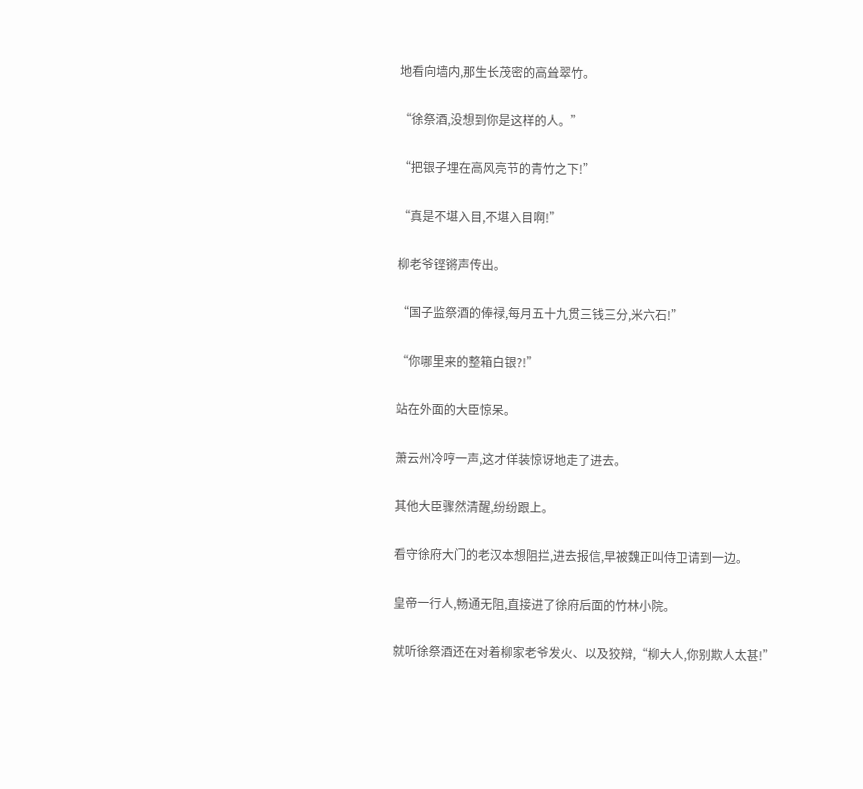地看向墙内,那生长茂密的高耸翠竹。

“徐祭酒,没想到你是这样的人。”

“把银子埋在高风亮节的青竹之下!”

“真是不堪入目,不堪入目啊!”

柳老爷铿锵声传出。

“国子监祭酒的俸禄,每月五十九贯三钱三分,米六石!”

“你哪里来的整箱白银?!”

站在外面的大臣惊呆。

萧云州冷哼一声,这才佯装惊讶地走了进去。

其他大臣骤然清醒,纷纷跟上。

看守徐府大门的老汉本想阻拦,进去报信,早被魏正叫侍卫请到一边。

皇帝一行人,畅通无阻,直接进了徐府后面的竹林小院。

就听徐祭酒还在对着柳家老爷发火、以及狡辩,“柳大人,你别欺人太甚!”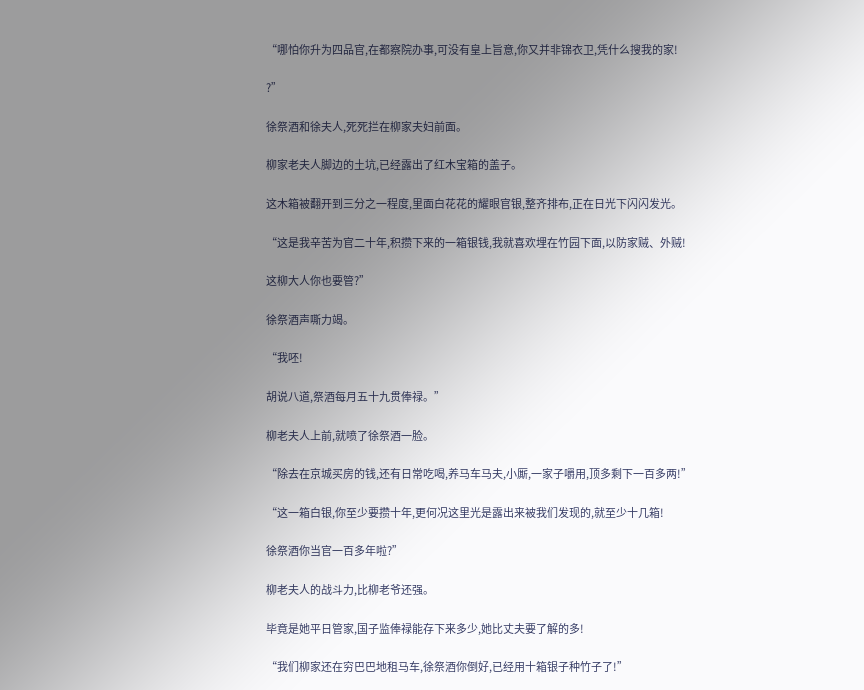“哪怕你升为四品官,在都察院办事,可没有皇上旨意,你又并非锦衣卫,凭什么搜我的家!

?”

徐祭酒和徐夫人,死死拦在柳家夫妇前面。

柳家老夫人脚边的土坑,已经露出了红木宝箱的盖子。

这木箱被翻开到三分之一程度,里面白花花的耀眼官银,整齐排布,正在日光下闪闪发光。

“这是我辛苦为官二十年,积攒下来的一箱银钱,我就喜欢埋在竹园下面,以防家贼、外贼!

这柳大人你也要管?”

徐祭酒声嘶力竭。

“我呸!

胡说八道,祭酒每月五十九贯俸禄。”

柳老夫人上前,就喷了徐祭酒一脸。

“除去在京城买房的钱,还有日常吃喝,养马车马夫,小厮,一家子嚼用,顶多剩下一百多两!”

“这一箱白银,你至少要攒十年,更何况这里光是露出来被我们发现的,就至少十几箱!

徐祭酒你当官一百多年啦?”

柳老夫人的战斗力,比柳老爷还强。

毕竟是她平日管家,国子监俸禄能存下来多少,她比丈夫要了解的多!

“我们柳家还在穷巴巴地租马车,徐祭酒你倒好,已经用十箱银子种竹子了!”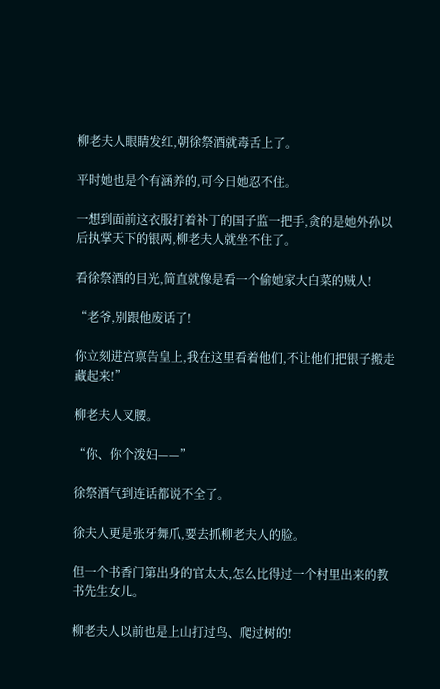柳老夫人眼睛发红,朝徐祭酒就毒舌上了。

平时她也是个有涵养的,可今日她忍不住。

一想到面前这衣服打着补丁的国子监一把手,贪的是她外孙以后执掌天下的银两,柳老夫人就坐不住了。

看徐祭酒的目光,简直就像是看一个偷她家大白菜的贼人!

“老爷,别跟他废话了!

你立刻进宫禀告皇上,我在这里看着他们,不让他们把银子搬走藏起来!”

柳老夫人叉腰。

“你、你个泼妇——”

徐祭酒气到连话都说不全了。

徐夫人更是张牙舞爪,要去抓柳老夫人的脸。

但一个书香门第出身的官太太,怎么比得过一个村里出来的教书先生女儿。

柳老夫人以前也是上山打过鸟、爬过树的!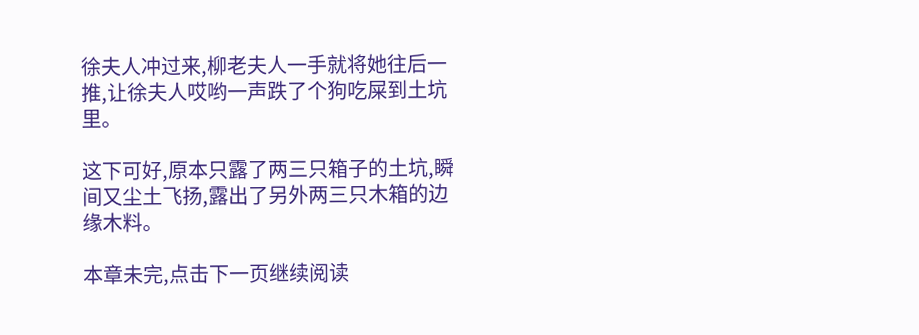徐夫人冲过来,柳老夫人一手就将她往后一推,让徐夫人哎哟一声跌了个狗吃屎到土坑里。

这下可好,原本只露了两三只箱子的土坑,瞬间又尘土飞扬,露出了另外两三只木箱的边缘木料。

本章未完,点击下一页继续阅读